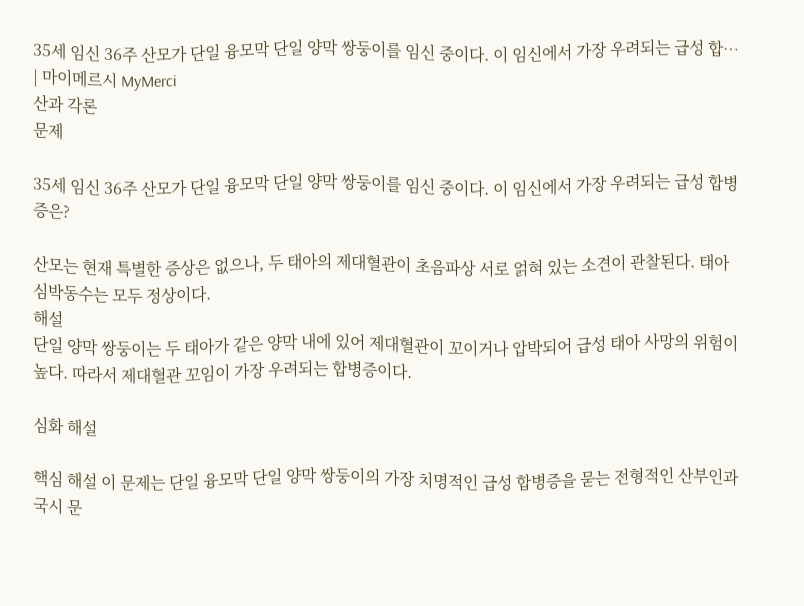35세 임신 36주 산모가 단일 융모막 단일 양막 쌍둥이를 임신 중이다. 이 임신에서 가장 우려되는 급성 합… | 마이메르시 MyMerci
산과 각론
문제

35세 임신 36주 산모가 단일 융모막 단일 양막 쌍둥이를 임신 중이다. 이 임신에서 가장 우려되는 급성 합병증은?

산모는 현재 특별한 증상은 없으나, 두 태아의 제대혈관이 초음파상 서로 얽혀 있는 소견이 관찰된다. 태아 심박동수는 모두 정상이다.
해설
단일 양막 쌍둥이는 두 태아가 같은 양막 내에 있어 제대혈관이 꼬이거나 압박되어 급성 태아 사망의 위험이 높다. 따라서 제대혈관 꼬임이 가장 우려되는 합병증이다.

심화 해설

핵심 해설 이 문제는 단일 융모막 단일 양막 쌍둥이의 가장 치명적인 급성 합병증을 묻는 전형적인 산부인과 국시 문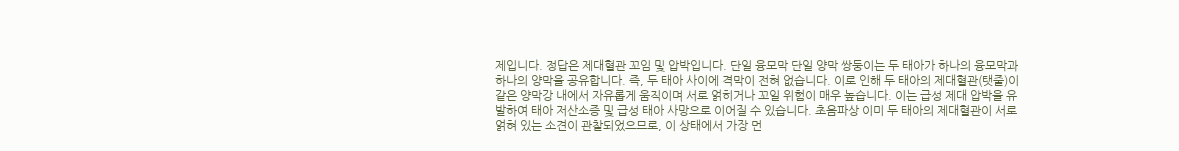제입니다. 정답은 제대혈관 꼬임 및 압박입니다. 단일 융모막 단일 양막 쌍둥이는 두 태아가 하나의 융모막과 하나의 양막을 공유합니다. 즉, 두 태아 사이에 격막이 전혀 없습니다. 이로 인해 두 태아의 제대혈관(탯줄)이 같은 양막강 내에서 자유롭게 움직이며 서로 얽히거나 꼬일 위험이 매우 높습니다. 이는 급성 제대 압박을 유발하여 태아 저산소증 및 급성 태아 사망으로 이어질 수 있습니다. 초음파상 이미 두 태아의 제대혈관이 서로 얽혀 있는 소견이 관찰되었으므로, 이 상태에서 가장 먼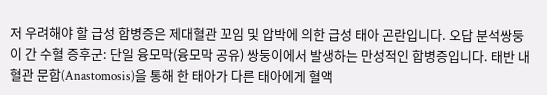저 우려해야 할 급성 합병증은 제대혈관 꼬임 및 압박에 의한 급성 태아 곤란입니다. 오답 분석쌍둥이 간 수혈 증후군: 단일 융모막(융모막 공유) 쌍둥이에서 발생하는 만성적인 합병증입니다. 태반 내 혈관 문합(Anastomosis)을 통해 한 태아가 다른 태아에게 혈액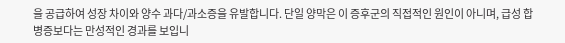을 공급하여 성장 차이와 양수 과다/과소증을 유발합니다. 단일 양막은 이 증후군의 직접적인 원인이 아니며, 급성 합병증보다는 만성적인 경과를 보입니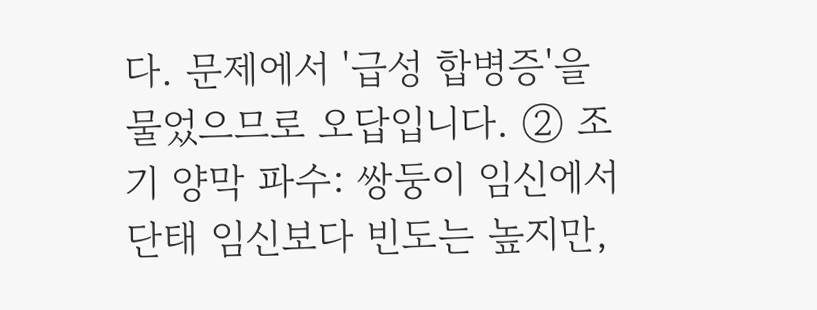다. 문제에서 '급성 합병증'을 물었으므로 오답입니다. ② 조기 양막 파수: 쌍둥이 임신에서 단태 임신보다 빈도는 높지만,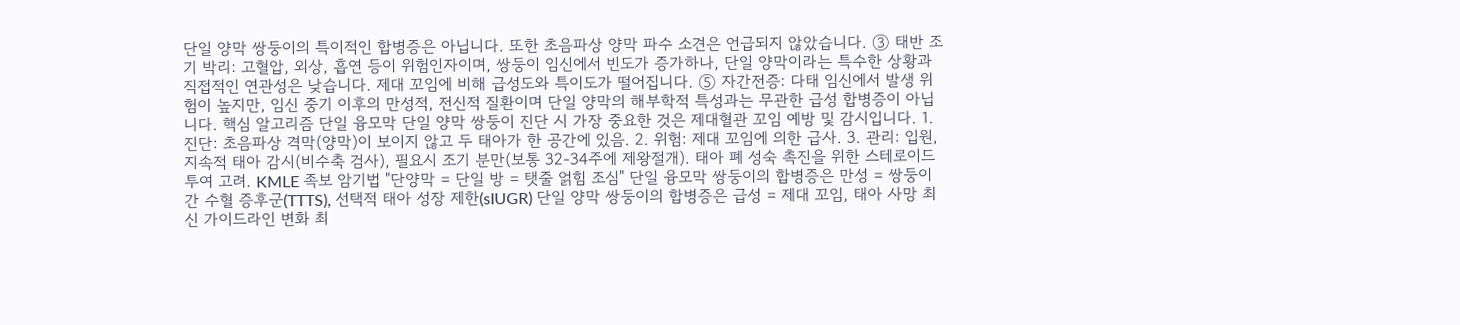단일 양막 쌍둥이의 특이적인 합병증은 아닙니다. 또한 초음파상 양막 파수 소견은 언급되지 않았습니다. ③ 태반 조기 박리: 고혈압, 외상, 흡연 등이 위험인자이며, 쌍둥이 임신에서 빈도가 증가하나, 단일 양막이라는 특수한 상황과 직접적인 연관성은 낮습니다. 제대 꼬임에 비해 급성도와 특이도가 떨어집니다. ⑤ 자간전증: 다태 임신에서 발생 위험이 높지만, 임신 중기 이후의 만성적, 전신적 질환이며 단일 양막의 해부학적 특성과는 무관한 급성 합병증이 아닙니다. 핵심 알고리즘 단일 융모막 단일 양막 쌍둥이 진단 시 가장 중요한 것은 제대혈관 꼬임 예방 및 감시입니다. 1. 진단: 초음파상 격막(양막)이 보이지 않고 두 태아가 한 공간에 있음. 2. 위험: 제대 꼬임에 의한 급사. 3. 관리: 입원, 지속적 태아 감시(비수축 검사), 필요시 조기 분만(보통 32-34주에 제왕절개). 태아 폐 성숙 촉진을 위한 스테로이드 투여 고려. KMLE 족보 암기법 "단양막 = 단일 방 = 탯줄 얽힘 조심" 단일 융모막 쌍둥이의 합병증은 만성 = 쌍둥이 간 수혈 증후군(TTTS), 선택적 태아 성장 제한(sIUGR) 단일 양막 쌍둥이의 합병증은 급성 = 제대 꼬임, 태아 사망 최신 가이드라인 변화 최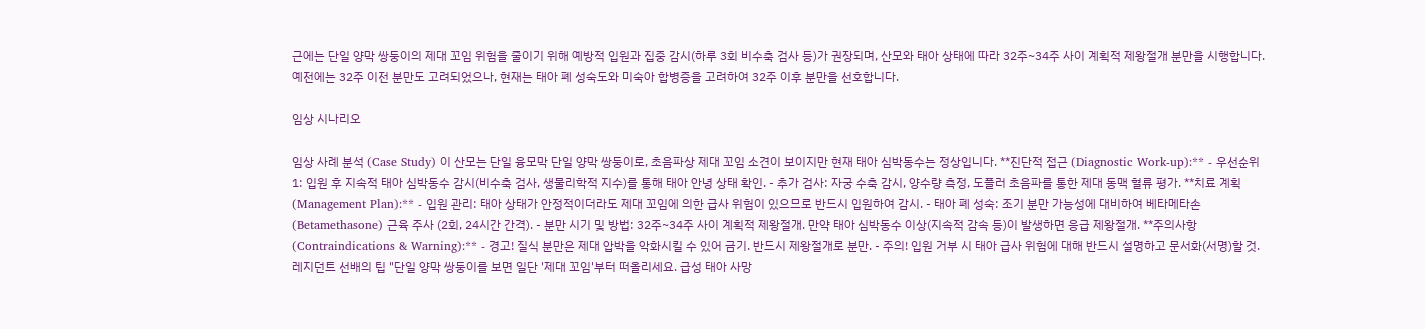근에는 단일 양막 쌍둥이의 제대 꼬임 위험을 줄이기 위해 예방적 입원과 집중 감시(하루 3회 비수축 검사 등)가 권장되며, 산모와 태아 상태에 따라 32주~34주 사이 계획적 제왕절개 분만을 시행합니다. 예전에는 32주 이전 분만도 고려되었으나, 현재는 태아 폐 성숙도와 미숙아 합병증을 고려하여 32주 이후 분만을 선호합니다.

임상 시나리오

임상 사례 분석 (Case Study) 이 산모는 단일 융모막 단일 양막 쌍둥이로, 초음파상 제대 꼬임 소견이 보이지만 현재 태아 심박동수는 정상입니다. **진단적 접근 (Diagnostic Work-up):** - 우선순위 1: 입원 후 지속적 태아 심박동수 감시(비수축 검사, 생물리학적 지수)를 통해 태아 안녕 상태 확인. - 추가 검사: 자궁 수축 감시, 양수량 측정, 도플러 초음파를 통한 제대 동맥 혈류 평가. **치료 계획 (Management Plan):** - 입원 관리: 태아 상태가 안정적이더라도 제대 꼬임에 의한 급사 위험이 있으므로 반드시 입원하여 감시. - 태아 폐 성숙: 조기 분만 가능성에 대비하여 베타메타손(Betamethasone) 근육 주사 (2회, 24시간 간격). - 분만 시기 및 방법: 32주~34주 사이 계획적 제왕절개. 만약 태아 심박동수 이상(지속적 감속 등)이 발생하면 응급 제왕절개. **주의사항 (Contraindications & Warning):** - 경고! 질식 분만은 제대 압박을 악화시킬 수 있어 금기. 반드시 제왕절개로 분만. - 주의! 입원 거부 시 태아 급사 위험에 대해 반드시 설명하고 문서화(서명)할 것. 레지던트 선배의 팁 "단일 양막 쌍둥이를 보면 일단 '제대 꼬임'부터 떠올리세요. 급성 태아 사망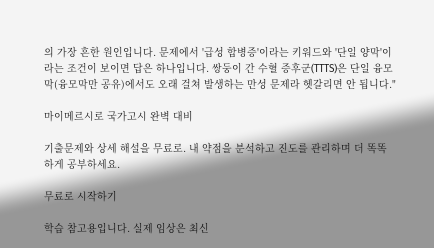의 가장 흔한 원인입니다. 문제에서 '급성 합병증'이라는 키워드와 '단일 양막'이라는 조건이 보이면 답은 하나입니다. 쌍둥이 간 수혈 증후군(TTTS)은 단일 융모막(융모막만 공유)에서도 오래 걸쳐 발생하는 만성 문제라 헷갈리면 안 됩니다."

마이메르시로 국가고시 완벽 대비

기출문제와 상세 해설을 무료로. 내 약점을 분석하고 진도를 관리하며 더 똑똑하게 공부하세요.

무료로 시작하기

학습 참고용입니다. 실제 임상은 최신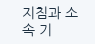지침과 소속 기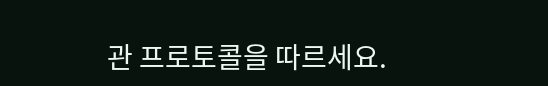관 프로토콜을 따르세요.